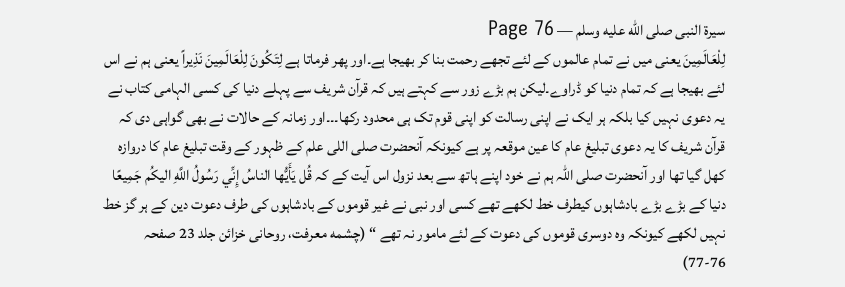سیرة النبی صلى الله عليه وسلم — Page 76
لِلْعَالَمِینَ یعنی میں نے تمام عالموں کے لئے تجھے رحمت بنا کر بھیجا ہے۔اور پھر فرماتا ہے لِتَكُونَ لِلْعَالَمِينَ نَذِيراً یعنی ہم نے اس لئے بھیجا ہے کہ تمام دنیا کو ڈراوے۔لیکن ہم بڑے زور سے کہتے ہیں کہ قرآن شریف سے پہلے دنیا کی کسی الہامی کتاب نے یہ دعوی نہیں کیا بلکہ ہر ایک نے اپنی رسالت کو اپنی قوم تک ہی محدود رکھا۔۔۔اور زمانہ کے حالات نے بھی گواہی دی کہ قرآن شریف کا یہ دعوی تبلیغ عام کا عین موقعہ پر ہے کیونکہ آنحضرت صلی اللی علم کے ظہور کے وقت تبلیغ عام کا دروازہ کھل گیا تھا اور آنحضرت صلی اللہ ہم نے خود اپنے ہاتھ سے بعد نزول اس آیت کے کہ قُل يَأَيُّها الناسُ إِنِّي رَسُولُ اللَّهِ اليكُم جَمِيعًا دنیا کے بڑے بڑے بادشاہوں کیطرف خط لکھے تھے کسی اور نبی نے غیر قوموں کے بادشاہوں کی طرف دعوت دین کے ہر گز خط نہیں لکھے کیونکہ وہ دوسری قوموں کی دعوت کے لئے مامور نہ تھے “ (چشمه معرفت، روحانی خزائن جلد 23 صفحہ 76-77)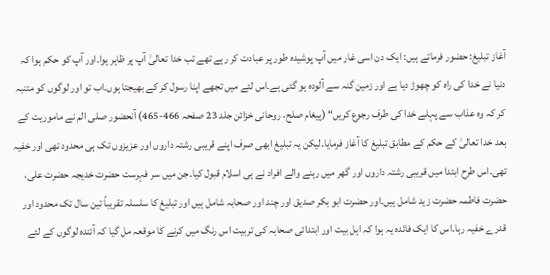آغاز تبلیغ: حضور فرماتے ہیں: ایک دن اسی غار میں آپ پوشیدہ طور پر عبادت کر رہے تھے تب خدا تعالیٰ آپ پر ظاہر ہوا۔اور آپ کو حکم ہوا کہ دنیا نے خدا کی راہ کو چھوڑ دیا ہے اور زمین گنہ سے آلودہ ہو گئی ہے۔اس لئے میں تجھے اپنا رسول کر کے بھیجتا ہوں۔اب تو اور لوگوں کو متنبہ کر کہ وہ عذاب سے پہلے خدا کی طرف رجوع کریں“ (پیغام صلح، روحانی خزائن جلد 23 صفحہ 466-465) آنحضور صلی الم نے ماموریت کے بعد خدا تعالیٰ کے حکم کے مطابق تبلیغ کا آغاز فرمایا۔لیکن یہ تبلیغ ابھی صرف اپنے قریبی رشتہ داروں اور عزیزوں تک ہی محدود تھی اور خفیہ تھی۔اس طرح ابتدا میں قریبی رشتہ داروں اور گھر میں رہنے والے افراد نے ہی اسلام قبول کیا۔جن میں سر فہرست حضرت خدیجہ حضرت علی، حضرت فاطمہ حضرت زید شامل ہیں۔اور حضرت ابو بکر صدیق اور چند اور صحابہ شامل ہیں اور تبلیغ کا سلسلہ تقریباً تین سال تک محدود اور قدرے خفیہ رہا۔اس کا ایک فائدہ یہ ہوا کہ اہل بیت اور ابتدائی صحابہ کی تربیت اس رنگ میں کرنے کا موقعہ مل گیا کہ آئندہ لوگوں کے لئے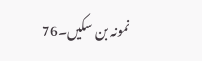نمونہ بن سکیں۔76